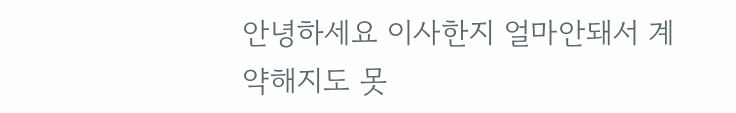안녕하세요 이사한지 얼마안돼서 계약해지도 못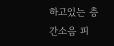하고있는 층간소음 피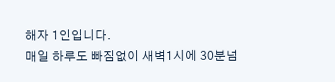해자 1인입니다.
매일 하루도 빠짐없이 새벽1시에 30분넘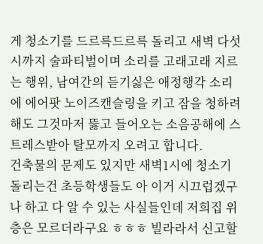게 청소기를 드르륵드르륵 돌리고 새벽 다섯시까지 술파티벌이며 소리를 고래고래 지르는 행위, 남여간의 듣기싫은 애정행각 소리에 에어팟 노이즈캔슬링을 키고 잠을 청하려해도 그것마저 뚫고 들어오는 소음공해에 스트레스받아 탈모까지 오려고 합니다.
건축물의 문제도 있지만 새벽1시에 청소기돌리는건 초등학생들도 아 이거 시끄럽겠구나 하고 다 알 수 있는 사실들인데 저희집 위층은 모르더라구요 ㅎㅎㅎ 빌라라서 신고할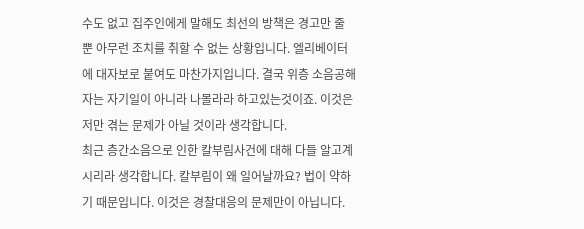수도 없고 집주인에게 말해도 최선의 방책은 경고만 줄 뿐 아무런 조치를 취할 수 없는 상황입니다. 엘리베이터에 대자보로 붙여도 마찬가지입니다. 결국 위층 소음공해자는 자기일이 아니라 나몰라라 하고있는것이죠. 이것은 저만 겪는 문제가 아닐 것이라 생각합니다.
최근 층간소음으로 인한 칼부림사건에 대해 다들 알고계시리라 생각합니다. 칼부림이 왜 일어날까요? 법이 약하기 때문입니다. 이것은 경찰대응의 문제만이 아닙니다.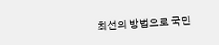최선의 방법으로 국민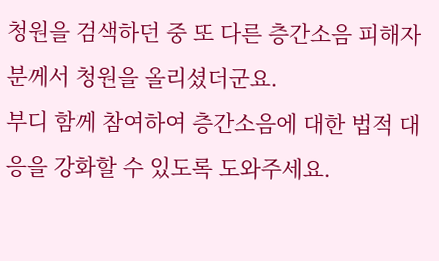청원을 검색하던 중 또 다른 층간소음 피해자분께서 청원을 올리셨더군요.
부디 함께 참여하여 층간소음에 대한 법적 대응을 강화할 수 있도록 도와주세요.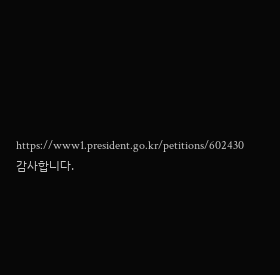https://www1.president.go.kr/petitions/602430
감사합니다.